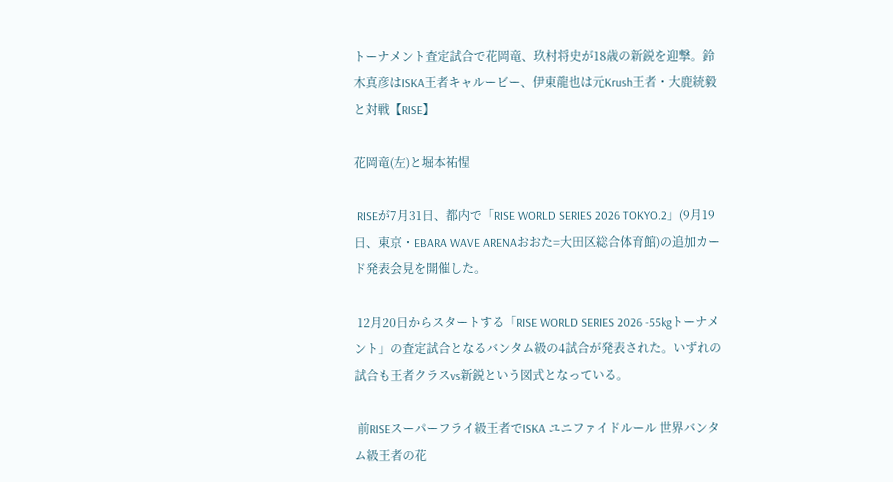トーナメント査定試合で花岡竜、玖村将史が18歳の新鋭を迎撃。鈴木真彦はISKA王者キャルービー、伊東龍也は元Krush王者・大鹿統毅と対戦【RISE】

花岡竜(左)と堀本祐惺

 RISEが7月31日、都内で「RISE WORLD SERIES 2026 TOKYO.2」(9月19日、東京・EBARA WAVE ARENAおおた=大田区総合体育館)の追加カード発表会見を開催した。

 12月20日からスタートする「RISE WORLD SERIES 2026 -55kgトーナメント」の査定試合となるバンタム級の4試合が発表された。いずれの試合も王者クラスvs新鋭という図式となっている。

 前RISEスーパーフライ級王者でISKA ユニファイドルール 世界バンタム級王者の花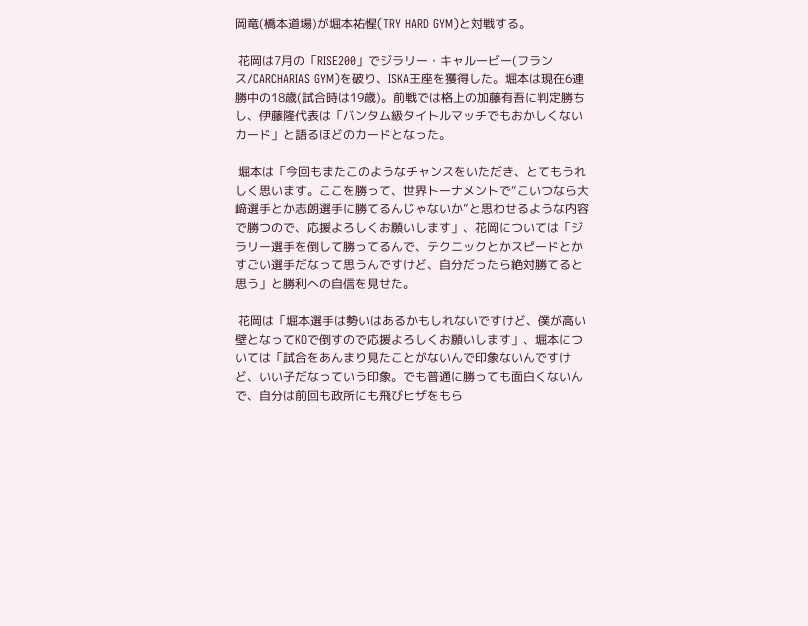岡竜(橋本道場)が堀本祐惺(TRY HARD GYM)と対戦する。

 花岡は7月の「RISE200」でジラリー・キャルービー(フランス/CARCHARIAS GYM)を破り、ISKA王座を獲得した。堀本は現在6連勝中の18歳(試合時は19歳)。前戦では格上の加藤有吾に判定勝ちし、伊藤隆代表は「バンタム級タイトルマッチでもおかしくないカード」と語るほどのカードとなった。

 堀本は「今回もまたこのようなチャンスをいただき、とてもうれしく思います。ここを勝って、世界トーナメントで“こいつなら大﨑選手とか志朗選手に勝てるんじゃないか”と思わせるような内容で勝つので、応援よろしくお願いします」、花岡については「ジラリー選手を倒して勝ってるんで、テクニックとかスピードとかすごい選手だなって思うんですけど、自分だったら絶対勝てると思う」と勝利への自信を見せた。

 花岡は「堀本選手は勢いはあるかもしれないですけど、僕が高い壁となってKOで倒すので応援よろしくお願いします」、堀本については「試合をあんまり見たことがないんで印象ないんですけど、いい子だなっていう印象。でも普通に勝っても面白くないんで、自分は前回も政所にも飛びヒザをもら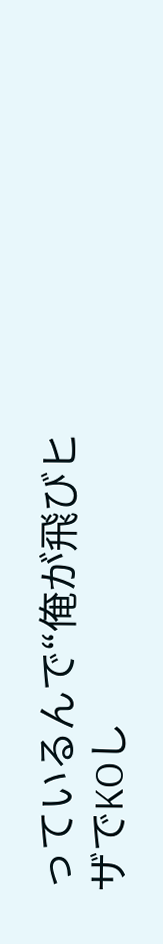っているんで“俺が飛びヒザでKOし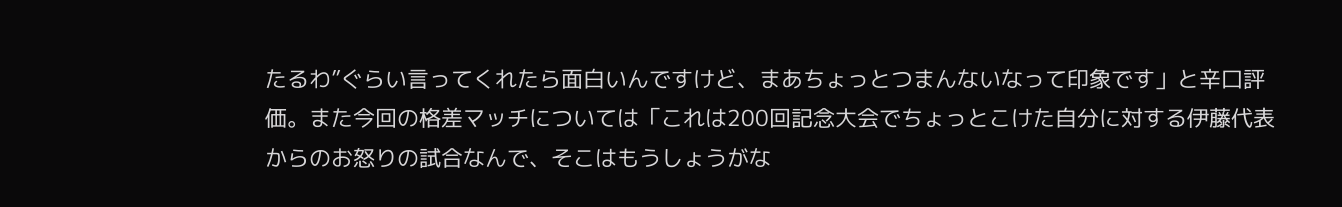たるわ”ぐらい言ってくれたら面白いんですけど、まあちょっとつまんないなって印象です」と辛口評価。また今回の格差マッチについては「これは200回記念大会でちょっとこけた自分に対する伊藤代表からのお怒りの試合なんで、そこはもうしょうがな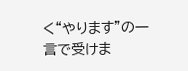く“やります”の一言で受けま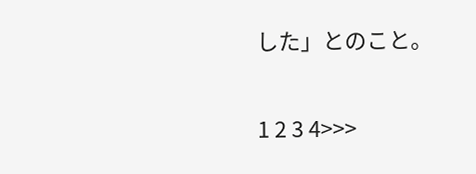した」とのこと。

1 2 3 4>>>